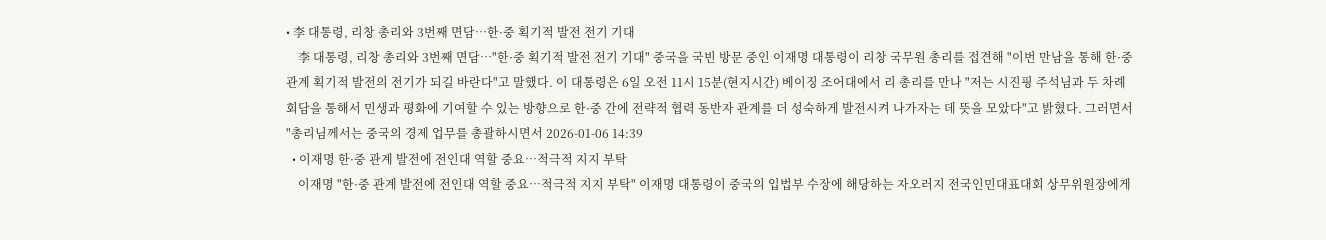• 李 대통령, 리창 총리와 3번째 면담…한·중 획기적 발전 전기 기대
    李 대통령, 리창 총리와 3번째 면담…"한·중 획기적 발전 전기 기대" 중국을 국빈 방문 중인 이재명 대통령이 리창 국무원 총리를 접견해 "이번 만남을 통해 한·중 관계 획기적 발전의 전기가 되길 바란다"고 말했다. 이 대통령은 6일 오전 11시 15분(현지시간) 베이징 조어대에서 리 총리를 만나 "저는 시진핑 주석님과 두 차례 회담을 통해서 민생과 평화에 기여할 수 있는 방향으로 한·중 간에 전략적 협력 동반자 관계를 더 성숙하게 발전시켜 나가자는 데 뜻을 모았다"고 밝혔다. 그러면서 "총리님께서는 중국의 경제 업무를 총괄하시면서 2026-01-06 14:39
  • 이재명 한·중 관계 발전에 전인대 역할 중요…적극적 지지 부탁
    이재명 "한·중 관계 발전에 전인대 역할 중요…적극적 지지 부탁" 이재명 대통령이 중국의 입법부 수장에 해당하는 자오러지 전국인민대표대회 상무위원장에게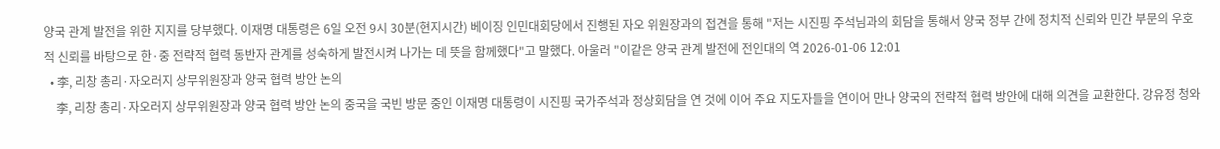양국 관계 발전을 위한 지지를 당부했다. 이재명 대통령은 6일 오전 9시 30분(현지시간) 베이징 인민대회당에서 진행된 자오 위원장과의 접견을 통해 "저는 시진핑 주석님과의 회담을 통해서 양국 정부 간에 정치적 신뢰와 민간 부문의 우호적 신뢰를 바탕으로 한·중 전략적 협력 동반자 관계를 성숙하게 발전시켜 나가는 데 뜻을 함께했다"고 말했다. 아울러 "이같은 양국 관계 발전에 전인대의 역 2026-01-06 12:01
  • 李, 리창 총리·자오러지 상무위원장과 양국 협력 방안 논의
    李, 리창 총리·자오러지 상무위원장과 양국 협력 방안 논의 중국을 국빈 방문 중인 이재명 대통령이 시진핑 국가주석과 정상회담을 연 것에 이어 주요 지도자들을 연이어 만나 양국의 전략적 협력 방안에 대해 의견을 교환한다. 강유정 청와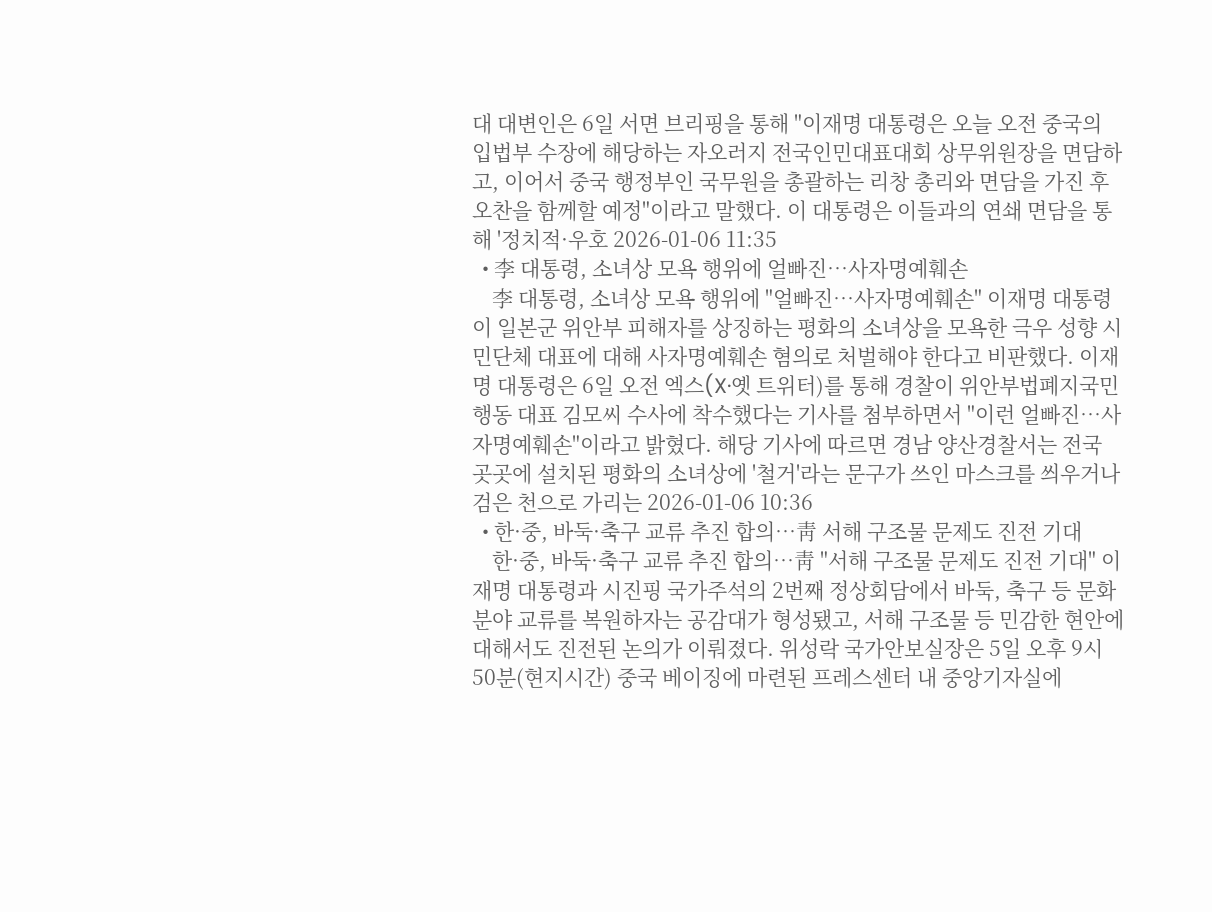대 대변인은 6일 서면 브리핑을 통해 "이재명 대통령은 오늘 오전 중국의 입법부 수장에 해당하는 자오러지 전국인민대표대회 상무위원장을 면담하고, 이어서 중국 행정부인 국무원을 총괄하는 리창 총리와 면담을 가진 후 오찬을 함께할 예정"이라고 말했다. 이 대통령은 이들과의 연쇄 면담을 통해 '정치적·우호 2026-01-06 11:35
  • 李 대통령, 소녀상 모욕 행위에 얼빠진…사자명예훼손
    李 대통령, 소녀상 모욕 행위에 "얼빠진…사자명예훼손" 이재명 대통령이 일본군 위안부 피해자를 상징하는 평화의 소녀상을 모욕한 극우 성향 시민단체 대표에 대해 사자명예훼손 혐의로 처벌해야 한다고 비판했다. 이재명 대통령은 6일 오전 엑스(X·옛 트위터)를 통해 경찰이 위안부법폐지국민행동 대표 김모씨 수사에 착수했다는 기사를 첨부하면서 "이런 얼빠진…사자명예훼손"이라고 밝혔다. 해당 기사에 따르면 경남 양산경찰서는 전국 곳곳에 설치된 평화의 소녀상에 '철거'라는 문구가 쓰인 마스크를 씌우거나 검은 천으로 가리는 2026-01-06 10:36
  • 한·중, 바둑·축구 교류 추진 합의…靑 서해 구조물 문제도 진전 기대
    한·중, 바둑·축구 교류 추진 합의…靑 "서해 구조물 문제도 진전 기대" 이재명 대통령과 시진핑 국가주석의 2번째 정상회담에서 바둑, 축구 등 문화 분야 교류를 복원하자는 공감대가 형성됐고, 서해 구조물 등 민감한 현안에 대해서도 진전된 논의가 이뤄졌다. 위성락 국가안보실장은 5일 오후 9시 50분(현지시간) 중국 베이징에 마련된 프레스센터 내 중앙기자실에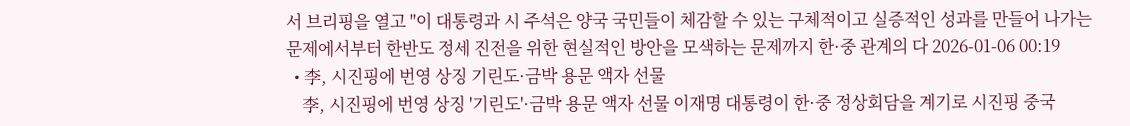서 브리핑을 열고 "이 대통령과 시 주석은 양국 국민들이 체감할 수 있는 구체적이고 실증적인 성과를 만들어 나가는 문제에서부터 한반도 정세 진전을 위한 현실적인 방안을 모색하는 문제까지 한·중 관계의 다 2026-01-06 00:19
  • 李, 시진핑에 번영 상징 기린도·금박 용문 액자 선물
    李, 시진핑에 번영 상징 '기린도'·금박 용문 액자 선물 이재명 대통령이 한·중 정상회담을 계기로 시진핑 중국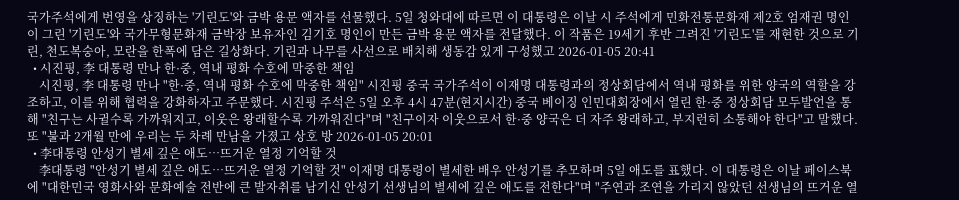국가주석에게 번영을 상징하는 '기린도'와 금박 용문 액자를 선물했다. 5일 청와대에 따르면 이 대통령은 이날 시 주석에게 민화전통문화재 제2호 엄재권 명인이 그린 '기린도'와 국가무형문화재 금박장 보유자인 김기호 명인이 만든 금박 용문 액자를 전달했다. 이 작품은 19세기 후반 그려진 '기린도'를 재현한 것으로 기린, 천도복숭아, 모란을 한폭에 담은 길상화다. 기린과 나무를 사선으로 배치해 생동감 있게 구성했고 2026-01-05 20:41
  • 시진핑, 李 대통령 만나 한·중, 역내 평화 수호에 막중한 책임
    시진핑, 李 대통령 만나 "한·중, 역내 평화 수호에 막중한 책임" 시진핑 중국 국가주석이 이재명 대통령과의 정상회담에서 역내 평화를 위한 양국의 역할을 강조하고, 이를 위해 협력을 강화하자고 주문했다. 시진핑 주석은 5일 오후 4시 47분(현지시간) 중국 베이징 인민대회장에서 열린 한·중 정상회담 모두발언을 통해 "친구는 사귈수록 가까워지고, 이웃은 왕래할수록 가까워진다"며 "친구이자 이웃으로서 한·중 양국은 더 자주 왕래하고, 부지런히 소통해야 한다"고 말했다. 또 "불과 2개월 만에 우리는 두 차례 만남을 가졌고 상호 방 2026-01-05 20:01
  • 李대통령 안성기 별세 깊은 애도…뜨거운 열정 기억할 것
    李대통령 "안성기 별세 깊은 애도…뜨거운 열정 기억할 것" 이재명 대통령이 별세한 배우 안성기를 추모하며 5일 애도를 표했다. 이 대통령은 이날 페이스북에 "대한민국 영화사와 문화예술 전반에 큰 발자취를 남기신 안성기 선생님의 별세에 깊은 애도를 전한다"며 "주연과 조연을 가리지 않았던 선생님의 뜨거운 열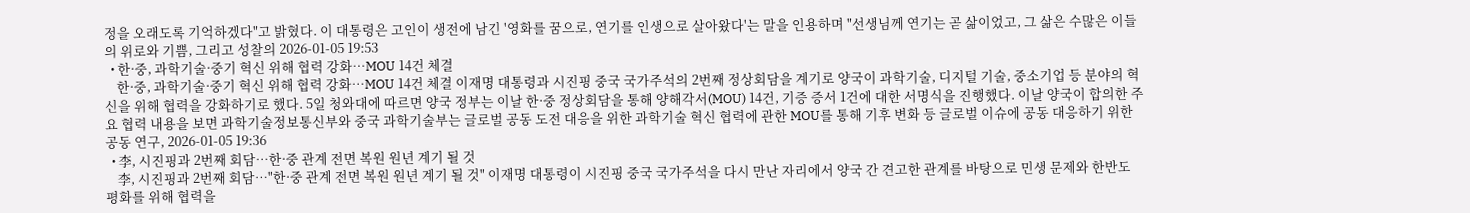정을 오래도록 기억하겠다"고 밝혔다. 이 대통령은 고인이 생전에 남긴 '영화를 꿈으로, 연기를 인생으로 살아왔다'는 말을 인용하며 "선생님께 연기는 곧 삶이었고, 그 삶은 수많은 이들의 위로와 기쁨, 그리고 성찰의 2026-01-05 19:53
  • 한·중, 과학기술·중기 혁신 위해 협력 강화…MOU 14건 체결
    한·중, 과학기술·중기 혁신 위해 협력 강화…MOU 14건 체결 이재명 대통령과 시진핑 중국 국가주석의 2번째 정상회담을 계기로 양국이 과학기술, 디지털 기술, 중소기업 등 분야의 혁신을 위해 협력을 강화하기로 했다. 5일 청와대에 따르면 양국 정부는 이날 한·중 정상회담을 통해 양해각서(MOU) 14건, 기증 증서 1건에 대한 서명식을 진행했다. 이날 양국이 합의한 주요 협력 내용을 보면 과학기술정보통신부와 중국 과학기술부는 글로벌 공동 도전 대응을 위한 과학기술 혁신 협력에 관한 MOU를 통해 기후 변화 등 글로벌 이슈에 공동 대응하기 위한 공동 연구, 2026-01-05 19:36
  • 李, 시진핑과 2번째 회담…한·중 관계 전면 복원 원년 계기 될 것
    李, 시진핑과 2번째 회담…"한·중 관계 전면 복원 원년 계기 될 것" 이재명 대통령이 시진핑 중국 국가주석을 다시 만난 자리에서 양국 간 견고한 관계를 바탕으로 민생 문제와 한반도 평화를 위해 협력을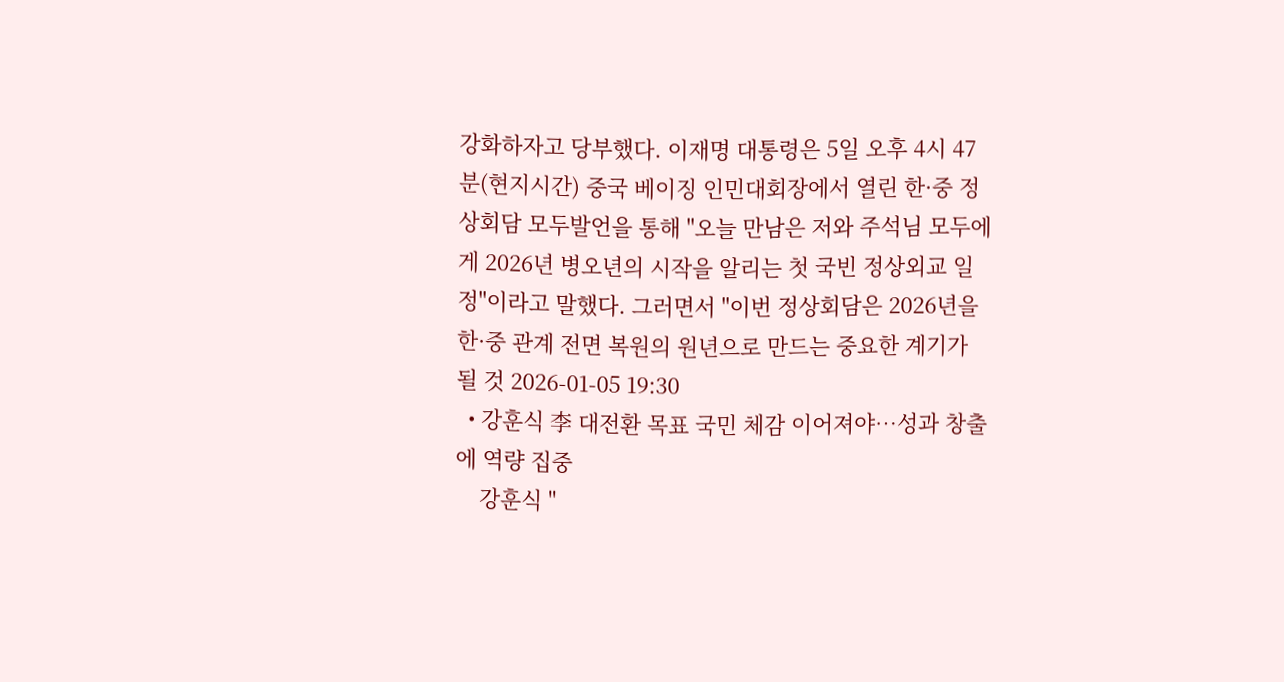강화하자고 당부했다. 이재명 대통령은 5일 오후 4시 47분(현지시간) 중국 베이징 인민대회장에서 열린 한·중 정상회담 모두발언을 통해 "오늘 만남은 저와 주석님 모두에게 2026년 병오년의 시작을 알리는 첫 국빈 정상외교 일정"이라고 말했다. 그러면서 "이번 정상회담은 2026년을 한·중 관계 전면 복원의 원년으로 만드는 중요한 계기가 될 것 2026-01-05 19:30
  • 강훈식 李 대전환 목표 국민 체감 이어져야…성과 창출에 역량 집중
    강훈식 "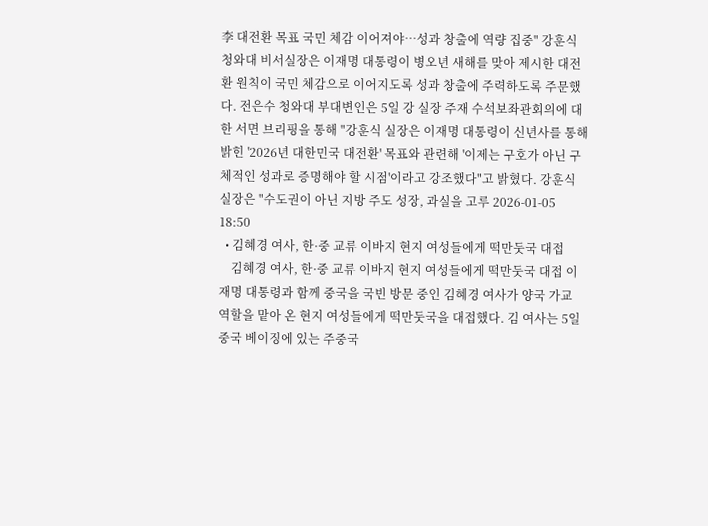李 대전환 목표 국민 체감 이어져야…성과 창출에 역량 집중" 강훈식 청와대 비서실장은 이재명 대통령이 병오년 새해를 맞아 제시한 대전환 원칙이 국민 체감으로 이어지도록 성과 창출에 주력하도록 주문했다. 전은수 청와대 부대변인은 5일 강 실장 주재 수석보좌관회의에 대한 서면 브리핑을 통해 "강훈식 실장은 이재명 대통령이 신년사를 통해 밝힌 '2026년 대한민국 대전환' 목표와 관련해 '이제는 구호가 아닌 구체적인 성과로 증명해야 할 시점'이라고 강조했다"고 밝혔다. 강훈식 실장은 "수도권이 아닌 지방 주도 성장, 과실을 고루 2026-01-05 18:50
  • 김혜경 여사, 한·중 교류 이바지 현지 여성들에게 떡만둣국 대접
    김혜경 여사, 한·중 교류 이바지 현지 여성들에게 떡만둣국 대접 이재명 대통령과 함께 중국을 국빈 방문 중인 김혜경 여사가 양국 가교 역할을 맡아 온 현지 여성들에게 떡만둣국을 대접했다. 김 여사는 5일 중국 베이징에 있는 주중국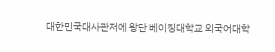대한민국대사관저에 왕단 베이징대학교 외국어대학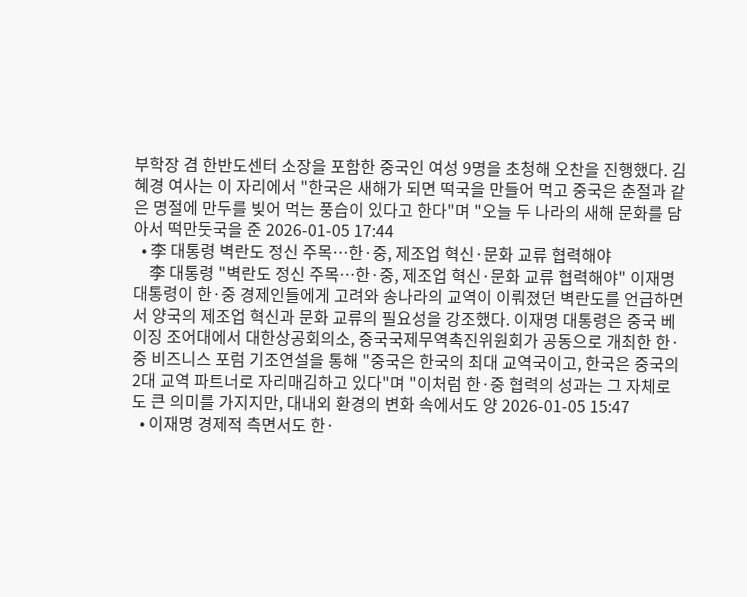부학장 겸 한반도센터 소장을 포함한 중국인 여성 9명을 초청해 오찬을 진행했다. 김혜경 여사는 이 자리에서 "한국은 새해가 되면 떡국을 만들어 먹고 중국은 춘절과 같은 명절에 만두를 빚어 먹는 풍습이 있다고 한다"며 "오늘 두 나라의 새해 문화를 담아서 떡만둣국을 준 2026-01-05 17:44
  • 李 대통령 벽란도 정신 주목…한·중, 제조업 혁신·문화 교류 협력해야
    李 대통령 "벽란도 정신 주목…한·중, 제조업 혁신·문화 교류 협력해야" 이재명 대통령이 한·중 경제인들에게 고려와 송나라의 교역이 이뤄졌던 벽란도를 언급하면서 양국의 제조업 혁신과 문화 교류의 필요성을 강조했다. 이재명 대통령은 중국 베이징 조어대에서 대한상공회의소, 중국국제무역촉진위원회가 공동으로 개최한 한·중 비즈니스 포럼 기조연설을 통해 "중국은 한국의 최대 교역국이고, 한국은 중국의 2대 교역 파트너로 자리매김하고 있다"며 "이처럼 한·중 협력의 성과는 그 자체로도 큰 의미를 가지지만, 대내외 환경의 변화 속에서도 양 2026-01-05 15:47
  • 이재명 경제적 측면서도 한·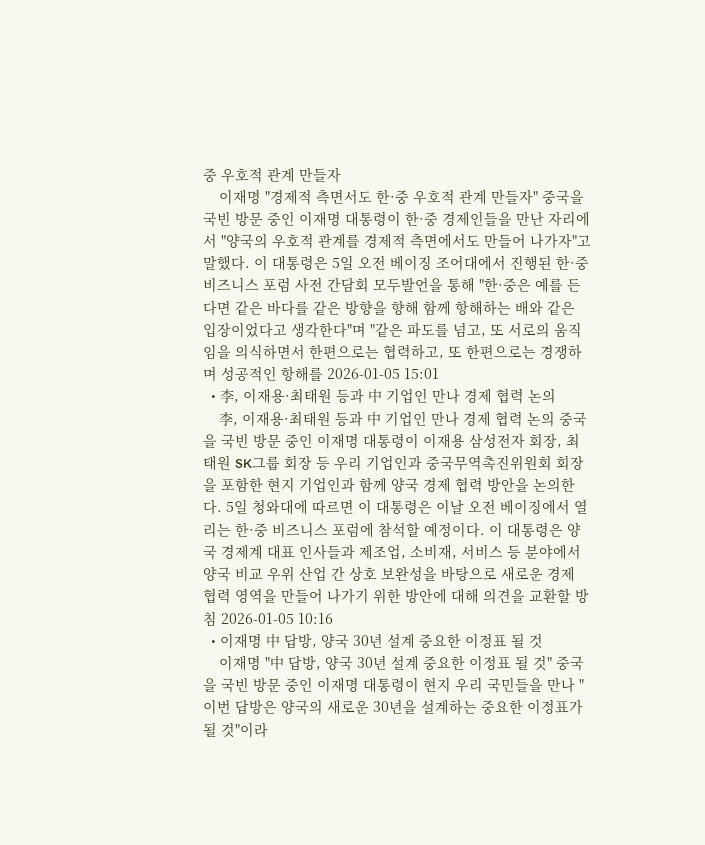중 우호적 관계 만들자
    이재명 "경제적 측면서도 한·중 우호적 관계 만들자" 중국을 국빈 방문 중인 이재명 대통령이 한·중 경제인들을 만난 자리에서 "양국의 우호적 관계를 경제적 측면에서도 만들어 나가자"고 말했다. 이 대통령은 5일 오전 베이징 조어대에서 진행된 한·중 비즈니스 포럼 사전 간담회 모두발언을 통해 "한·중은 예를 든다면 같은 바다를 같은 방향을 향해 함께 항해하는 배와 같은 입장이었다고 생각한다"며 "같은 파도를 넘고, 또 서로의 움직임을 의식하면서 한편으로는 협력하고, 또 한편으로는 경쟁하며 성공적인 항해를 2026-01-05 15:01
  • 李, 이재용·최태원 등과 中 기업인 만나 경제 협력 논의
    李, 이재용·최태원 등과 中 기업인 만나 경제 협력 논의 중국을 국빈 방문 중인 이재명 대통령이 이재용 삼성전자 회장, 최태원 SK그룹 회장 등 우리 기업인과 중국무역촉진위원회 회장을 포함한 현지 기업인과 함께 양국 경제 협력 방안을 논의한다. 5일 청와대에 따르면 이 대통령은 이날 오전 베이징에서 열리는 한·중 비즈니스 포럼에 참석할 예정이다. 이 대통령은 양국 경제계 대표 인사들과 제조업, 소비재, 서비스 등 분야에서 양국 비교 우위 산업 간 상호 보완성을 바탕으로 새로운 경제 협력 영역을 만들어 나가기 위한 방안에 대해 의견을 교환할 방침 2026-01-05 10:16
  • 이재명 中 답방, 양국 30년 설계 중요한 이정표 될 것
    이재명 "中 답방, 양국 30년 설계 중요한 이정표 될 것" 중국을 국빈 방문 중인 이재명 대통령이 현지 우리 국민들을 만나 "이번 답방은 양국의 새로운 30년을 설계하는 중요한 이정표가 될 것"이라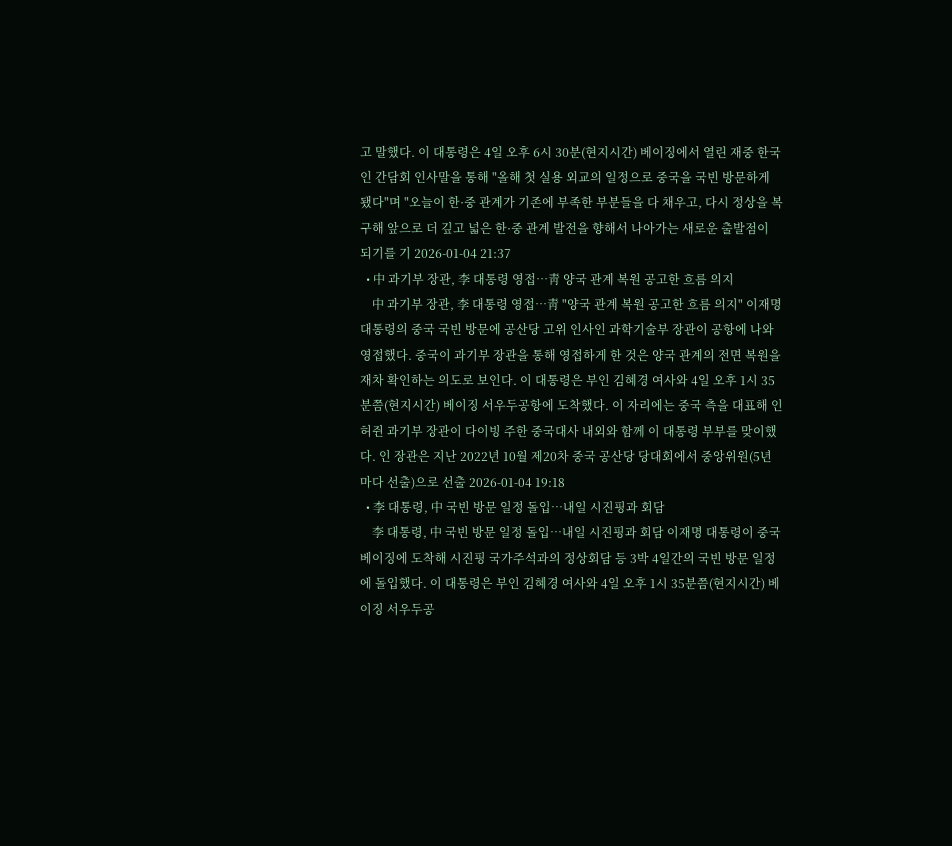고 말했다. 이 대통령은 4일 오후 6시 30분(현지시간) 베이징에서 열린 재중 한국인 간담회 인사말을 통해 "올해 첫 실용 외교의 일정으로 중국을 국빈 방문하게 됐다"며 "오늘이 한·중 관계가 기존에 부족한 부분들을 다 채우고, 다시 정상을 복구해 앞으로 더 깊고 넓은 한·중 관계 발전을 향해서 나아가는 새로운 출발점이 되기를 기 2026-01-04 21:37
  • 中 과기부 장관, 李 대통령 영접…靑 양국 관계 복원 공고한 흐름 의지
    中 과기부 장관, 李 대통령 영접…靑 "양국 관계 복원 공고한 흐름 의지" 이재명 대통령의 중국 국빈 방문에 공산당 고위 인사인 과학기술부 장관이 공항에 나와 영접했다. 중국이 과기부 장관을 통해 영접하게 한 것은 양국 관계의 전면 복원을 재차 확인하는 의도로 보인다. 이 대통령은 부인 김혜경 여사와 4일 오후 1시 35분쯤(현지시간) 베이징 서우두공항에 도착했다. 이 자리에는 중국 측을 대표해 인허쥔 과기부 장관이 다이빙 주한 중국대사 내외와 함께 이 대통령 부부를 맞이했다. 인 장관은 지난 2022년 10월 제20차 중국 공산당 당대회에서 중앙위원(5년마다 선출)으로 선출 2026-01-04 19:18
  • 李 대통령, 中 국빈 방문 일정 돌입…내일 시진핑과 회담
    李 대통령, 中 국빈 방문 일정 돌입…내일 시진핑과 회담 이재명 대통령이 중국 베이징에 도착해 시진핑 국가주석과의 정상회담 등 3박 4일간의 국빈 방문 일정에 돌입했다. 이 대통령은 부인 김혜경 여사와 4일 오후 1시 35분쯤(현지시간) 베이징 서우두공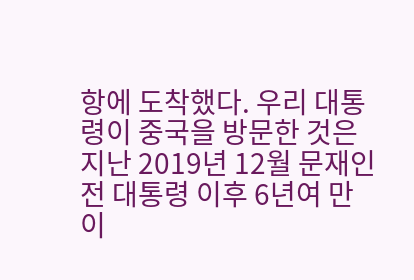항에 도착했다. 우리 대통령이 중국을 방문한 것은 지난 2019년 12월 문재인 전 대통령 이후 6년여 만이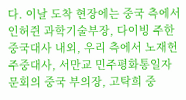다. 이날 도착 현장에는 중국 측에서 인허쥔 과학기술부장, 다이빙 주한 중국대사 내외, 우리 측에서 노재헌 주중대사, 서만교 민주평화통일자문회의 중국 부의장, 고탁희 중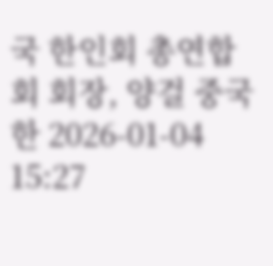국 한인회 총연합회 회장, 양걸 중국한 2026-01-04 15:27